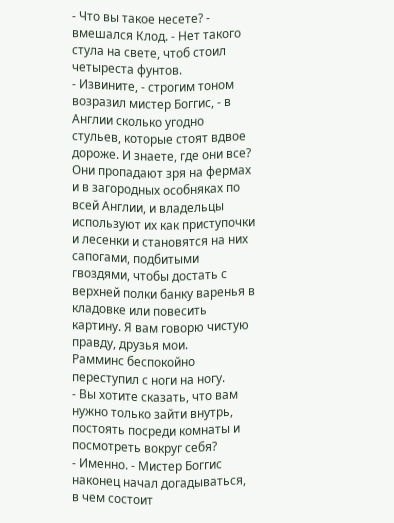- Что вы такое несете? - вмешался Клод. - Нет такого стула на свете, чтоб стоил четыреста фунтов.
- Извините, - строгим тоном возразил мистер Боггис, - в Англии сколько угодно стульев, которые стоят вдвое дороже. И знаете, где они все? Они пропадают зря на фермах и в загородных особняках по всей Англии, и владельцы используют их как приступочки и лесенки и становятся на них сапогами, подбитыми гвоздями, чтобы достать с верхней полки банку варенья в кладовке или повесить картину. Я вам говорю чистую правду, друзья мои.
Рамминс беспокойно переступил с ноги на ногу.
- Вы хотите сказать, что вам нужно только зайти внутрь, постоять посреди комнаты и посмотреть вокруг себя?
- Именно. - Мистер Боггис наконец начал догадываться, в чем состоит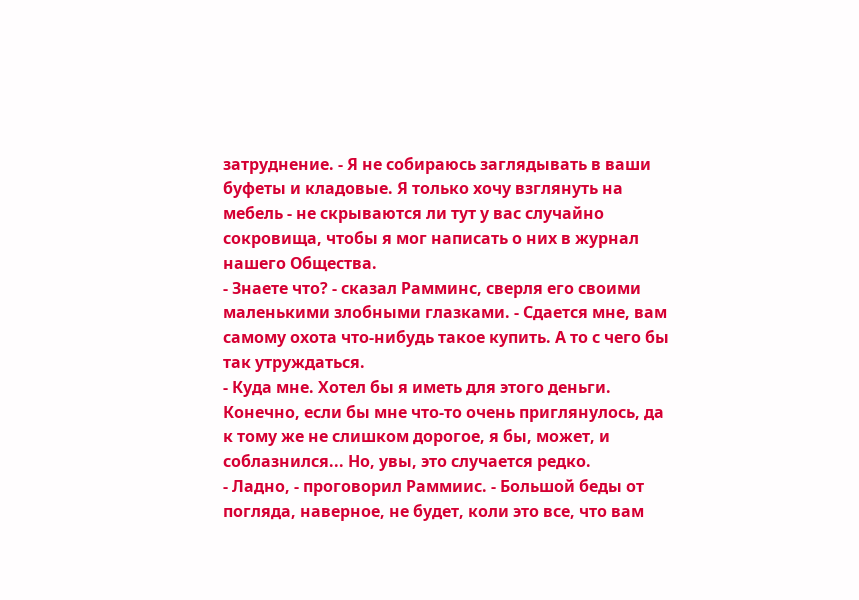затруднение. - Я не собираюсь заглядывать в ваши буфеты и кладовые. Я только хочу взглянуть на мебель - не скрываются ли тут у вас случайно сокровища, чтобы я мог написать о них в журнал нашего Общества.
- Знаете что? - сказал Рамминс, сверля его своими маленькими злобными глазками. - Сдается мне, вам самому охота что-нибудь такое купить. А то с чего бы так утруждаться.
- Куда мне. Хотел бы я иметь для этого деньги. Конечно, если бы мне что-то очень приглянулось, да к тому же не слишком дорогое, я бы, может, и соблазнился... Но, увы, это случается редко.
- Ладно, - проговорил Раммиис. - Большой беды от погляда, наверное, не будет, коли это все, что вам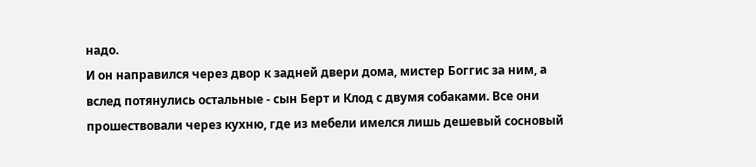надо.
И он направился через двор к задней двери дома, мистер Боггис за ним, а вслед потянулись остальные - сын Берт и Клод с двумя собаками. Все они прошествовали через кухню, где из мебели имелся лишь дешевый сосновый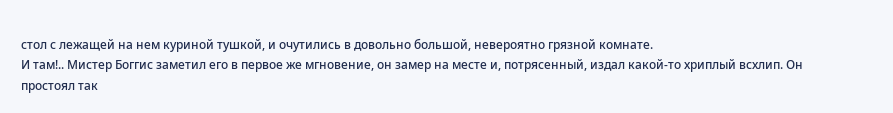стол с лежащей на нем куриной тушкой, и очутились в довольно большой, невероятно грязной комнате.
И там!.. Мистер Боггис заметил его в первое же мгновение, он замер на месте и, потрясенный, издал какой-то хриплый всхлип. Он простоял так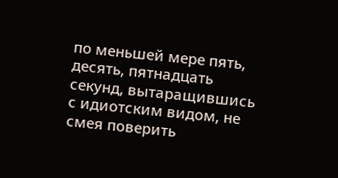по меньшей мере пять, десять, пятнадцать секунд, вытаращившись с идиотским видом, не смея поверить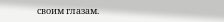своим глазам.